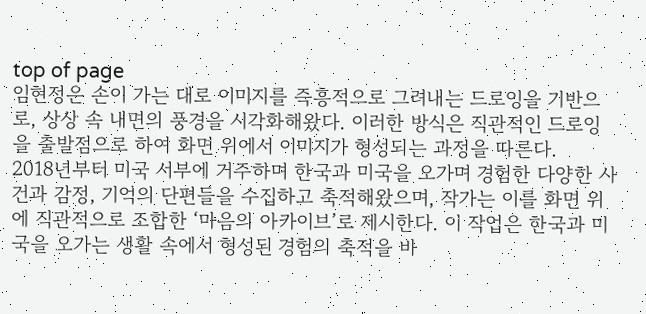top of page
임현정은 손이 가는 대로 이미지를 즉흥적으로 그려내는 드로잉을 기반으로, 상상 속 내면의 풍경을 시각화해왔다. 이러한 방식은 직관적인 드로잉을 출발점으로 하여 화면 위에서 이미지가 형성되는 과정을 따른다.
2018년부터 미국 서부에 거주하며 한국과 미국을 오가며 경험한 다양한 사건과 감정, 기억의 단편들을 수집하고 축적해왔으며, 작가는 이를 화면 위에 직관적으로 조합한 ‘마음의 아카이브’로 제시한다. 이 작업은 한국과 미국을 오가는 생활 속에서 형성된 경험의 축적을 바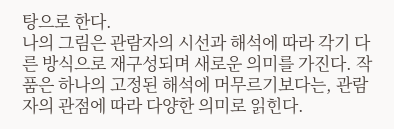탕으로 한다.
나의 그림은 관람자의 시선과 해석에 따라 각기 다른 방식으로 재구성되며 새로운 의미를 가진다. 작품은 하나의 고정된 해석에 머무르기보다는, 관람자의 관점에 따라 다양한 의미로 읽힌다.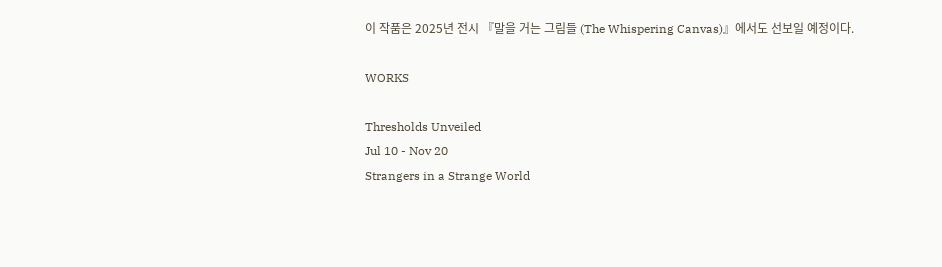이 작품은 2025년 전시 『말을 거는 그림들 (The Whispering Canvas)』에서도 선보일 예정이다.

WORKS

Thresholds Unveiled
Jul 10 - Nov 20
Strangers in a Strange World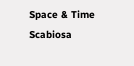Space & Time
Scabiosa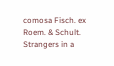comosa Fisch. ex Roem. & Schult.
Strangers in a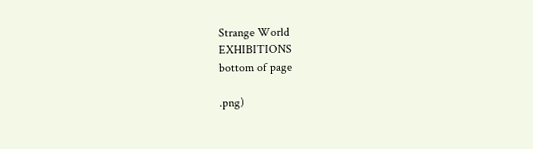Strange World
EXHIBITIONS
bottom of page

.png)